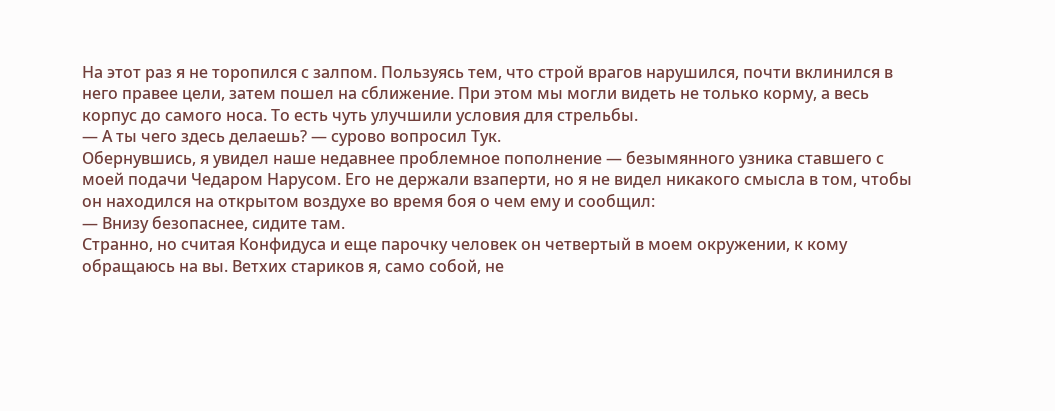На этот раз я не торопился с залпом. Пользуясь тем, что строй врагов нарушился, почти вклинился в него правее цели, затем пошел на сближение. При этом мы могли видеть не только корму, а весь корпус до самого носа. То есть чуть улучшили условия для стрельбы.
— А ты чего здесь делаешь? — сурово вопросил Тук.
Обернувшись, я увидел наше недавнее проблемное пополнение — безымянного узника ставшего с моей подачи Чедаром Нарусом. Его не держали взаперти, но я не видел никакого смысла в том, чтобы он находился на открытом воздухе во время боя о чем ему и сообщил:
— Внизу безопаснее, сидите там.
Странно, но считая Конфидуса и еще парочку человек он четвертый в моем окружении, к кому обращаюсь на вы. Ветхих стариков я, само собой, не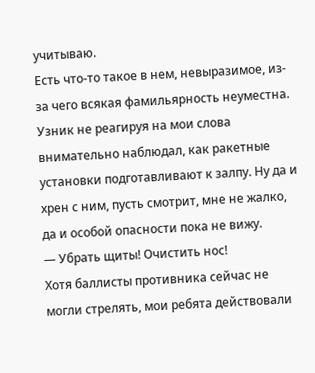учитываю.
Есть что-то такое в нем, невыразимое, из-за чего всякая фамильярность неуместна.
Узник не реагируя на мои слова внимательно наблюдал, как ракетные установки подготавливают к залпу. Ну да и хрен с ним, пусть смотрит, мне не жалко, да и особой опасности пока не вижу.
— Убрать щиты! Очистить нос!
Хотя баллисты противника сейчас не могли стрелять, мои ребята действовали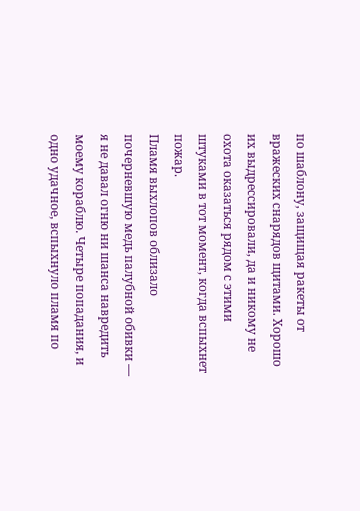по шаблону, защищая ракеты от вражеских снарядов щитами. Хорошо их выдрессировали, да и никому не охота оказаться рядом с этими штуками в тот момент, когда вспыхнет пожар.
Пламя выхлопов облизало почерневшую медь палубной обивки — я не давал огню ни шанса навредить моему кораблю. Четыре попадания, и одно удачное, вспыхнуло пламя по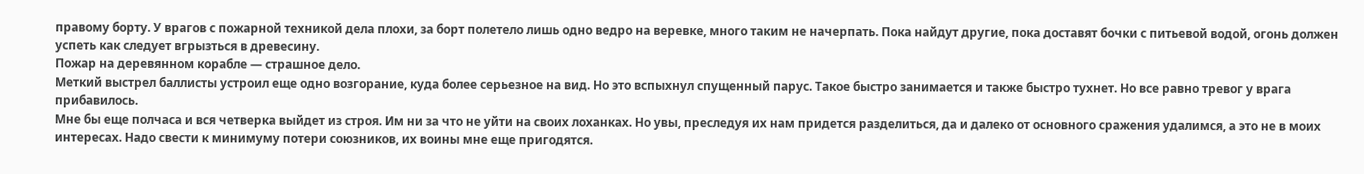правому борту. У врагов с пожарной техникой дела плохи, за борт полетело лишь одно ведро на веревке, много таким не начерпать. Пока найдут другие, пока доставят бочки с питьевой водой, огонь должен успеть как следует вгрызться в древесину.
Пожар на деревянном корабле — страшное дело.
Меткий выстрел баллисты устроил еще одно возгорание, куда более серьезное на вид. Но это вспыхнул спущенный парус. Такое быстро занимается и также быстро тухнет. Но все равно тревог у врага прибавилось.
Мне бы еще полчаса и вся четверка выйдет из строя. Им ни за что не уйти на своих лоханках. Но увы, преследуя их нам придется разделиться, да и далеко от основного сражения удалимся, а это не в моих интересах. Надо свести к минимуму потери союзников, их воины мне еще пригодятся.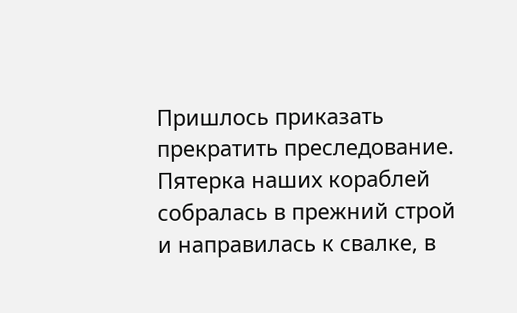Пришлось приказать прекратить преследование. Пятерка наших кораблей собралась в прежний строй и направилась к свалке, в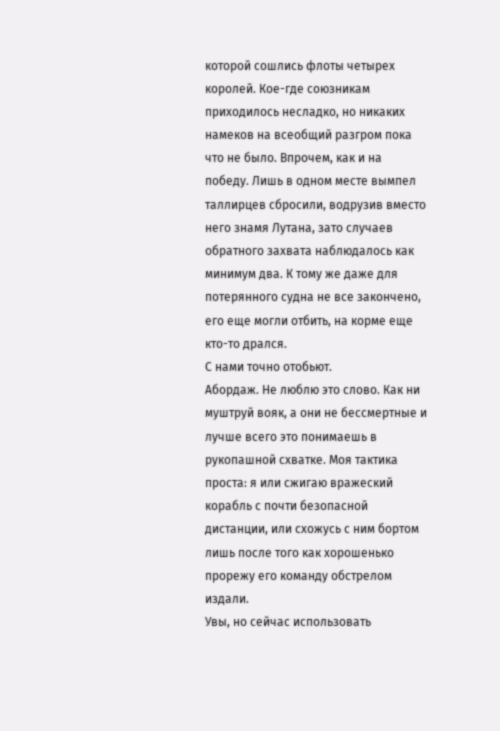которой сошлись флоты четырех королей. Кое-где союзникам приходилось несладко, но никаких намеков на всеобщий разгром пока что не было. Впрочем, как и на победу. Лишь в одном месте вымпел таллирцев сбросили, водрузив вместо него знамя Лутана, зато случаев обратного захвата наблюдалось как минимум два. К тому же даже для потерянного судна не все закончено, его еще могли отбить, на корме еще кто-то дрался.
С нами точно отобьют.
Абордаж. Не люблю это слово. Как ни муштруй вояк, а они не бессмертные и лучше всего это понимаешь в рукопашной схватке. Моя тактика проста: я или сжигаю вражеский корабль с почти безопасной дистанции, или схожусь с ним бортом лишь после того как хорошенько прорежу его команду обстрелом издали.
Увы, но сейчас использовать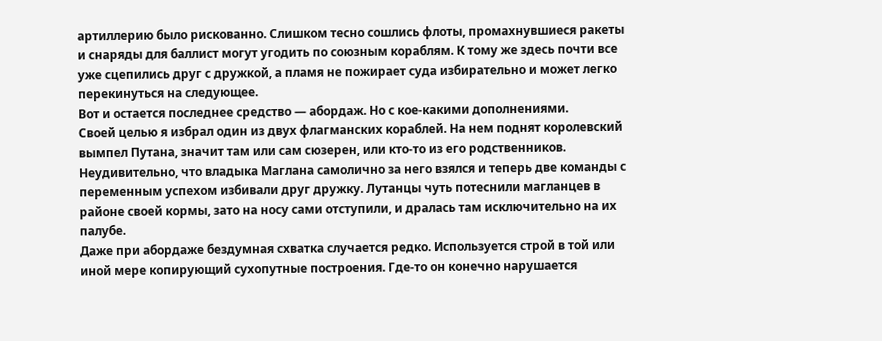артиллерию было рискованно. Слишком тесно сошлись флоты, промахнувшиеся ракеты и снаряды для баллист могут угодить по союзным кораблям. К тому же здесь почти все уже сцепились друг с дружкой, а пламя не пожирает суда избирательно и может легко перекинуться на следующее.
Вот и остается последнее средство — абордаж. Но с кое-какими дополнениями.
Своей целью я избрал один из двух флагманских кораблей. На нем поднят королевский вымпел Путана, значит там или сам сюзерен, или кто-то из его родственников. Неудивительно, что владыка Маглана самолично за него взялся и теперь две команды с переменным успехом избивали друг дружку. Лутанцы чуть потеснили магланцев в районе своей кормы, зато на носу сами отступили, и дралась там исключительно на их палубе.
Даже при абордаже бездумная схватка случается редко. Используется строй в той или иной мере копирующий сухопутные построения. Где-то он конечно нарушается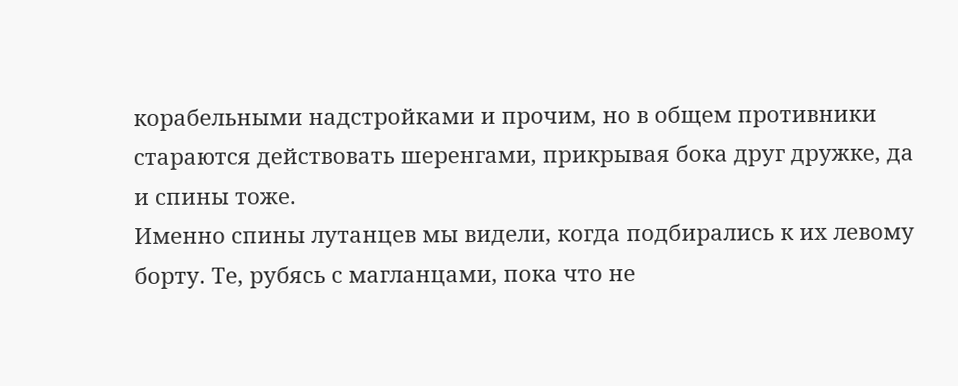корабельными надстройками и прочим, но в общем противники стараются действовать шеренгами, прикрывая бока друг дружке, да и спины тоже.
Именно спины лутанцев мы видели, когда подбирались к их левому борту. Те, рубясь с магланцами, пока что не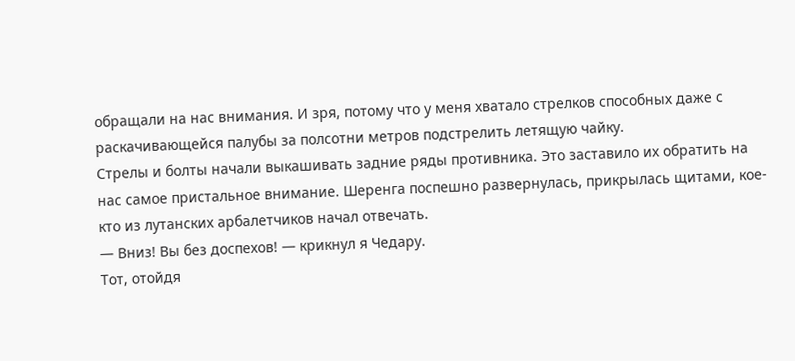обращали на нас внимания. И зря, потому что у меня хватало стрелков способных даже с раскачивающейся палубы за полсотни метров подстрелить летящую чайку.
Стрелы и болты начали выкашивать задние ряды противника. Это заставило их обратить на нас самое пристальное внимание. Шеренга поспешно развернулась, прикрылась щитами, кое-кто из лутанских арбалетчиков начал отвечать.
— Вниз! Вы без доспехов! — крикнул я Чедару.
Тот, отойдя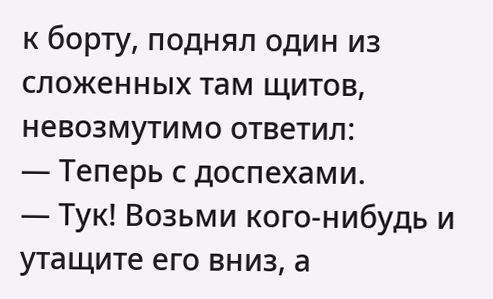к борту, поднял один из сложенных там щитов, невозмутимо ответил:
— Теперь с доспехами.
— Тук! Возьми кого-нибудь и утащите его вниз, а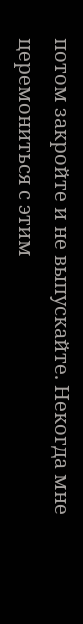потом закройте и не выпускайте. Некогда мне церемониться с этим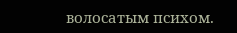волосатым психом.